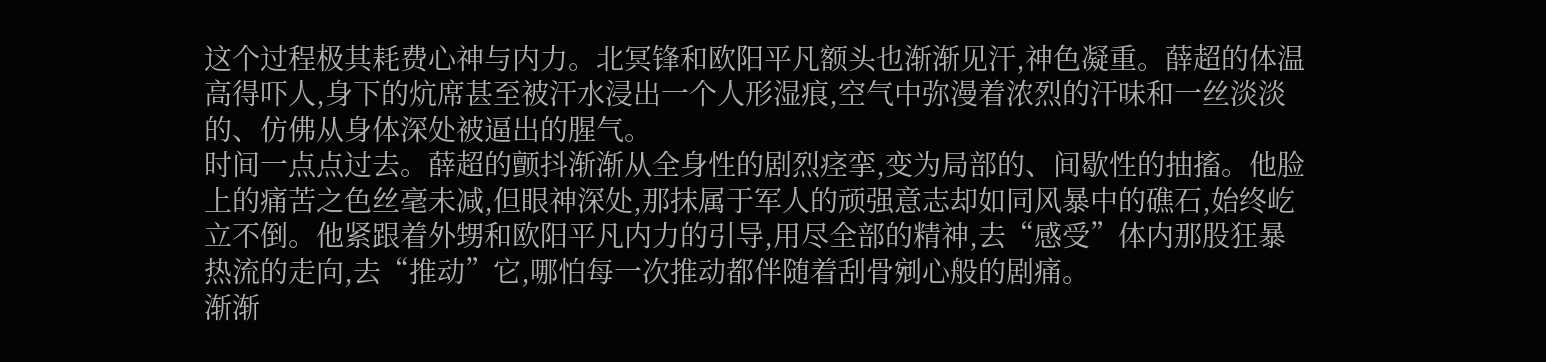这个过程极其耗费心神与内力。北冥锋和欧阳平凡额头也渐渐见汗,神色凝重。薛超的体温高得吓人,身下的炕席甚至被汗水浸出一个人形湿痕,空气中弥漫着浓烈的汗味和一丝淡淡的、仿佛从身体深处被逼出的腥气。
时间一点点过去。薛超的颤抖渐渐从全身性的剧烈痉挛,变为局部的、间歇性的抽搐。他脸上的痛苦之色丝毫未减,但眼神深处,那抹属于军人的顽强意志却如同风暴中的礁石,始终屹立不倒。他紧跟着外甥和欧阳平凡内力的引导,用尽全部的精神,去“感受”体内那股狂暴热流的走向,去“推动”它,哪怕每一次推动都伴随着刮骨剜心般的剧痛。
渐渐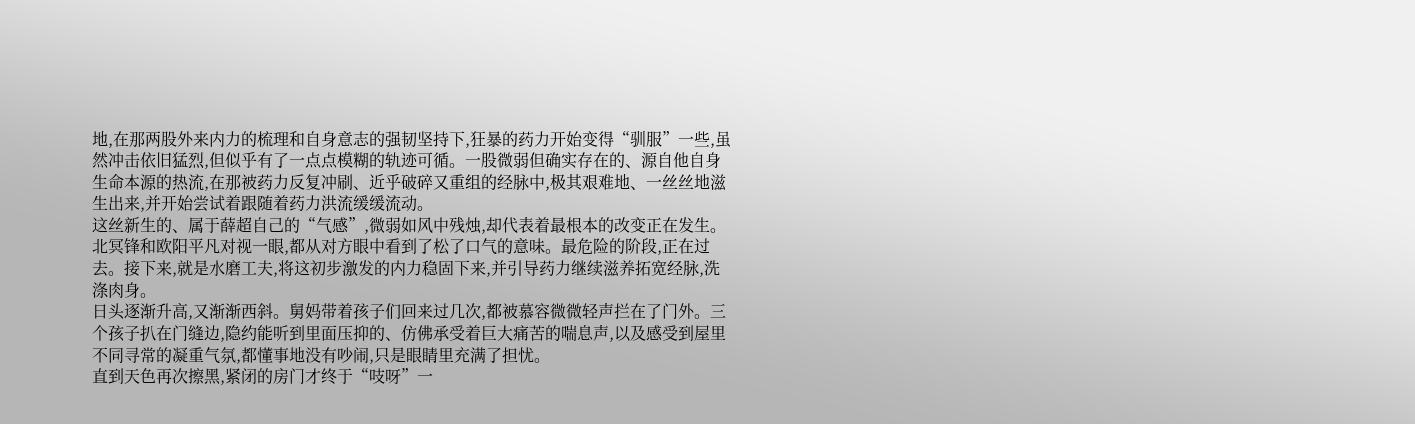地,在那两股外来内力的梳理和自身意志的强韧坚持下,狂暴的药力开始变得“驯服”一些,虽然冲击依旧猛烈,但似乎有了一点点模糊的轨迹可循。一股微弱但确实存在的、源自他自身生命本源的热流,在那被药力反复冲刷、近乎破碎又重组的经脉中,极其艰难地、一丝丝地滋生出来,并开始尝试着跟随着药力洪流缓缓流动。
这丝新生的、属于薛超自己的“气感”,微弱如风中残烛,却代表着最根本的改变正在发生。
北冥锋和欧阳平凡对视一眼,都从对方眼中看到了松了口气的意味。最危险的阶段,正在过去。接下来,就是水磨工夫,将这初步激发的内力稳固下来,并引导药力继续滋养拓宽经脉,洗涤肉身。
日头逐渐升高,又渐渐西斜。舅妈带着孩子们回来过几次,都被慕容微微轻声拦在了门外。三个孩子扒在门缝边,隐约能听到里面压抑的、仿佛承受着巨大痛苦的喘息声,以及感受到屋里不同寻常的凝重气氛,都懂事地没有吵闹,只是眼睛里充满了担忧。
直到天色再次擦黑,紧闭的房门才终于“吱呀”一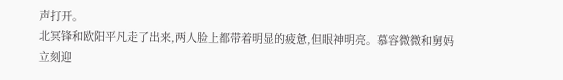声打开。
北冥锋和欧阳平凡走了出来,两人脸上都带着明显的疲惫,但眼神明亮。慕容微微和舅妈立刻迎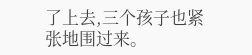了上去,三个孩子也紧张地围过来。